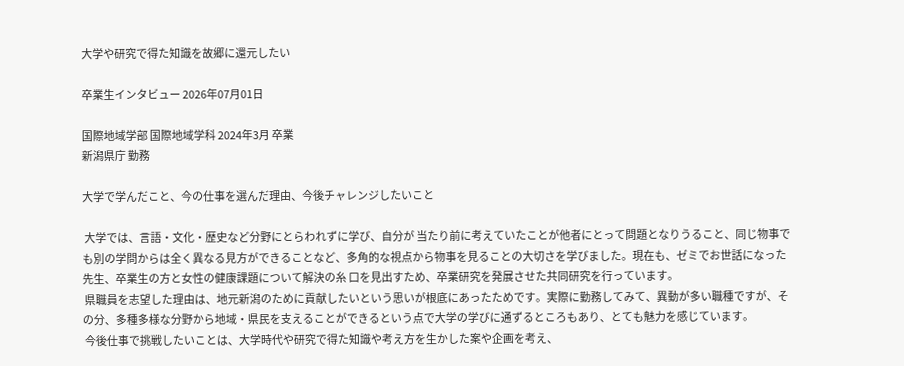大学や研究で得た知識を故郷に還元したい

卒業生インタビュー 2026年07月01日

国際地域学部 国際地域学科 2024年3月 卒業
新潟県庁 勤務

大学で学んだこと、今の仕事を選んだ理由、今後チャレンジしたいこと

 大学では、言語・文化・歴史など分野にとらわれずに学び、自分が 当たり前に考えていたことが他者にとって問題となりうること、同じ物事でも別の学問からは全く異なる見方ができることなど、多角的な視点から物事を見ることの大切さを学びました。現在も、ゼミでお世話になった先生、卒業生の方と女性の健康課題について解決の糸 口を見出すため、卒業研究を発展させた共同研究を行っています。
 県職員を志望した理由は、地元新潟のために貢献したいという思いが根底にあったためです。実際に勤務してみて、異動が多い職種ですが、その分、多種多様な分野から地域・県民を支えることができるという点で大学の学びに通ずるところもあり、とても魅力を感じています。
 今後仕事で挑戦したいことは、大学時代や研究で得た知識や考え方を生かした案や企画を考え、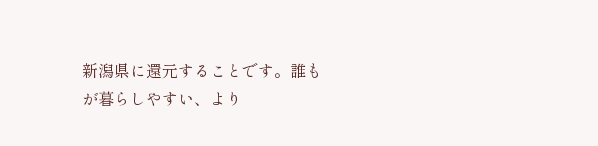新潟県に還元することです。誰もが暮らしやすい、より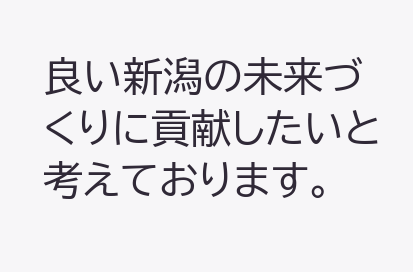良い新潟の未来づくりに貢献したいと考えております。